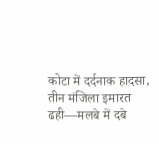कोटा में दर्दनाक हादसा, तीन मंजिला इमारत ढही—मलबे में दबे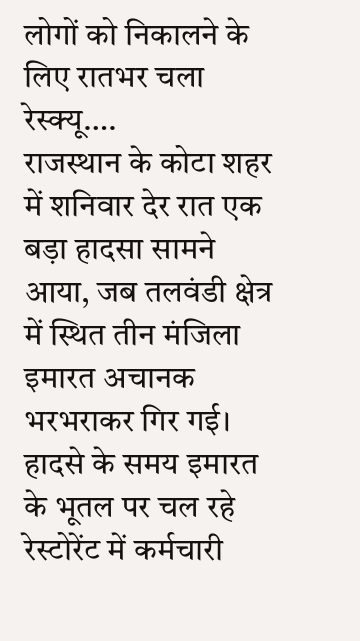लोगों को निकालने के लिए रातभर चला रेस्क्यू….
राजस्थान के कोटा शहर में शनिवार देर रात एक बड़ा हादसा सामने आया, जब तलवंडी क्षेत्र में स्थित तीन मंजिला इमारत अचानक भरभराकर गिर गई। हादसे के समय इमारत के भूतल पर चल रहे रेस्टोरेंट में कर्मचारी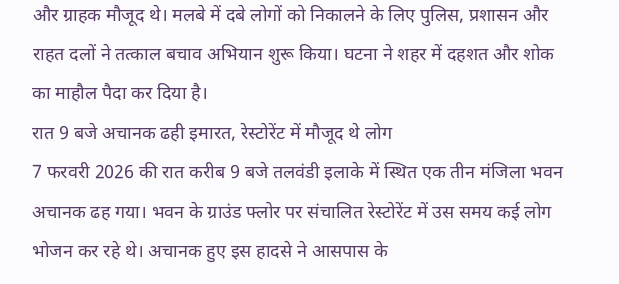और ग्राहक मौजूद थे। मलबे में दबे लोगों को निकालने के लिए पुलिस, प्रशासन और राहत दलों ने तत्काल बचाव अभियान शुरू किया। घटना ने शहर में दहशत और शोक का माहौल पैदा कर दिया है।
रात 9 बजे अचानक ढही इमारत, रेस्टोरेंट में मौजूद थे लोग
7 फरवरी 2026 की रात करीब 9 बजे तलवंडी इलाके में स्थित एक तीन मंजिला भवन अचानक ढह गया। भवन के ग्राउंड फ्लोर पर संचालित रेस्टोरेंट में उस समय कई लोग भोजन कर रहे थे। अचानक हुए इस हादसे ने आसपास के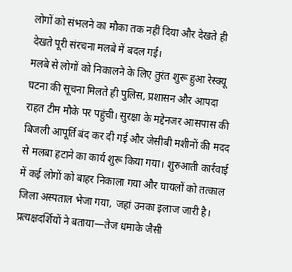लोगों को संभलने का मौका तक नहीं दिया और देखते ही देखते पूरी संरचना मलबे में बदल गई।
मलबे से लोगों को निकालने के लिए तुरंत शुरू हुआ रेस्क्यू
घटना की सूचना मिलते ही पुलिस, प्रशासन और आपदा राहत टीम मौके पर पहुंची। सुरक्षा के मद्देनजर आसपास की बिजली आपूर्ति बंद कर दी गई और जेसीबी मशीनों की मदद से मलबा हटाने का कार्य शुरू किया गया। शुरुआती कार्रवाई में कई लोगों को बाहर निकाला गया और घायलों को तत्काल जिला अस्पताल भेजा गया, जहां उनका इलाज जारी है।
प्रत्यक्षदर्शियों ने बताया—तेज धमाके जैसी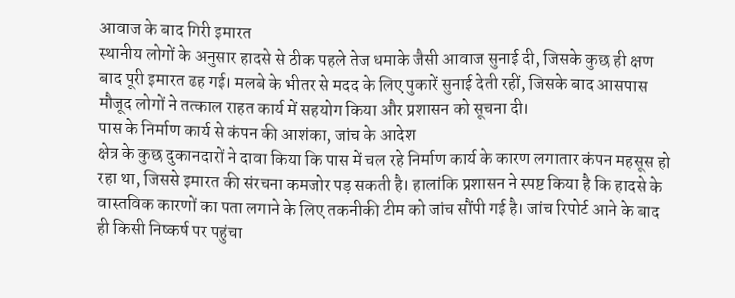आवाज के बाद गिरी इमारत
स्थानीय लोगों के अनुसार हादसे से ठीक पहले तेज धमाके जैसी आवाज सुनाई दी, जिसके कुछ ही क्षण बाद पूरी इमारत ढह गई। मलबे के भीतर से मदद के लिए पुकारें सुनाई देती रहीं, जिसके बाद आसपास मौजूद लोगों ने तत्काल राहत कार्य में सहयोग किया और प्रशासन को सूचना दी।
पास के निर्माण कार्य से कंपन की आशंका, जांच के आदेश
क्षेत्र के कुछ दुकानदारों ने दावा किया कि पास में चल रहे निर्माण कार्य के कारण लगातार कंपन महसूस हो रहा था, जिससे इमारत की संरचना कमजोर पड़ सकती है। हालांकि प्रशासन ने स्पष्ट किया है कि हादसे के वास्तविक कारणों का पता लगाने के लिए तकनीकी टीम को जांच सौंपी गई है। जांच रिपोर्ट आने के बाद ही किसी निष्कर्ष पर पहुंचा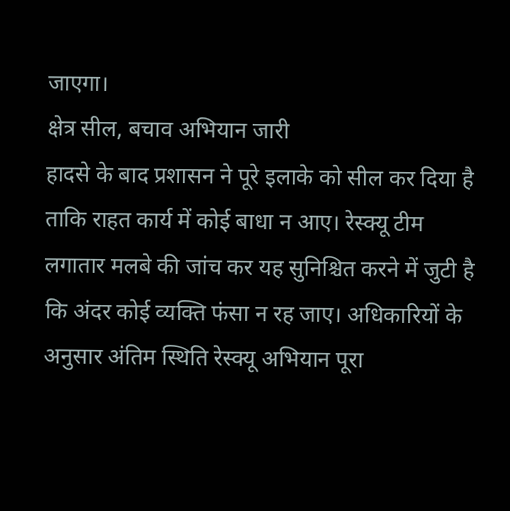जाएगा।
क्षेत्र सील, बचाव अभियान जारी
हादसे के बाद प्रशासन ने पूरे इलाके को सील कर दिया है ताकि राहत कार्य में कोई बाधा न आए। रेस्क्यू टीम लगातार मलबे की जांच कर यह सुनिश्चित करने में जुटी है कि अंदर कोई व्यक्ति फंसा न रह जाए। अधिकारियों के अनुसार अंतिम स्थिति रेस्क्यू अभियान पूरा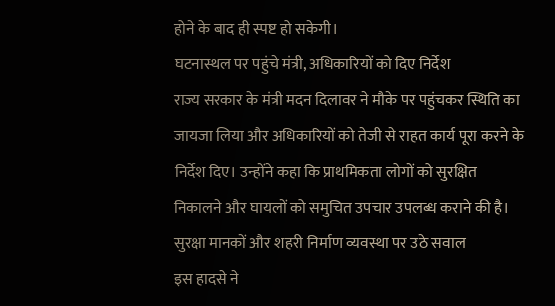होने के बाद ही स्पष्ट हो सकेगी।
घटनास्थल पर पहुंचे मंत्री, अधिकारियों को दिए निर्देश
राज्य सरकार के मंत्री मदन दिलावर ने मौके पर पहुंचकर स्थिति का जायजा लिया और अधिकारियों को तेजी से राहत कार्य पूरा करने के निर्देश दिए। उन्होंने कहा कि प्राथमिकता लोगों को सुरक्षित निकालने और घायलों को समुचित उपचार उपलब्ध कराने की है।
सुरक्षा मानकों और शहरी निर्माण व्यवस्था पर उठे सवाल
इस हादसे ने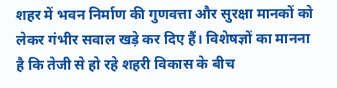शहर में भवन निर्माण की गुणवत्ता और सुरक्षा मानकों को लेकर गंभीर सवाल खड़े कर दिए हैं। विशेषज्ञों का मानना है कि तेजी से हो रहे शहरी विकास के बीच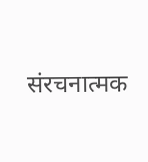संरचनात्मक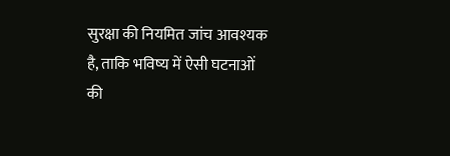सुरक्षा की नियमित जांच आवश्यक है, ताकि भविष्य में ऐसी घटनाओं की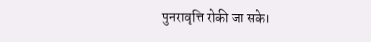पुनरावृत्ति रोकी जा सके।